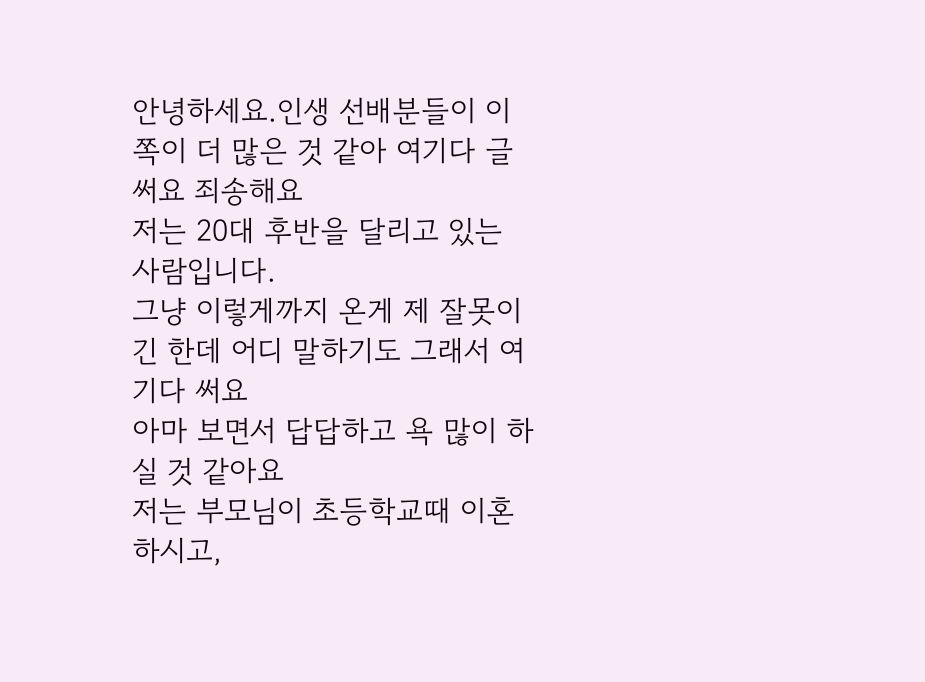안녕하세요.인생 선배분들이 이쪽이 더 많은 것 같아 여기다 글 써요 죄송해요
저는 20대 후반을 달리고 있는 사람입니다.
그냥 이렇게까지 온게 제 잘못이긴 한데 어디 말하기도 그래서 여기다 써요
아마 보면서 답답하고 욕 많이 하실 것 같아요
저는 부모님이 초등학교때 이혼하시고,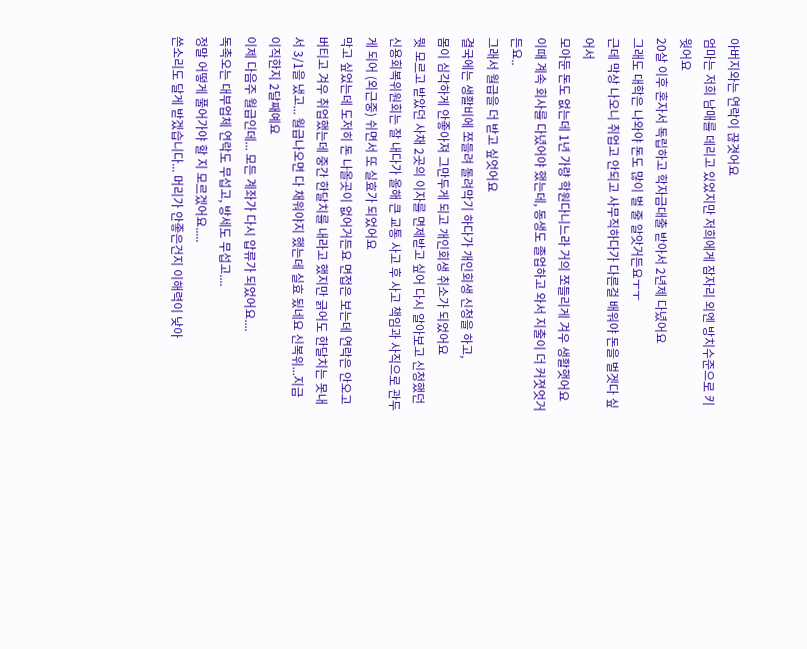아버지와는 연락이 끊겻어요
엄마는 저희 남매를 데리고 있었지만 저희에게 잠자리 외엔 방치수준으로 키웟어요
20살 이후 혼자서 독립하고 학자금대출 받아서 2년제 다녔어요
그래도 대학은 나와야 돈도 많이 벌 줄 알앗거든요ㅜㅜ
근데 막상 나오니 취업고 안되고 사무직하다가 다른걸 배워야 돈을 벌겟다 싶어서
모아둔 돈도 없는데 1년 가량 학원다니느라 거의 쪼들리게 겨우 생활햇어요
이때 계속 회사를 다녔어야 했는데, 동생도 졸업하고 와서 지출이 더 커졋엇거든요..
그래서 월급을 더 받고 싶엇어요
결국에는 생활비에 쪼들려 돌려막기 하다가 개인회생 신청을 하고,
몸이 심각하게 안좋아져 그만두게 되고 개인회생 취소가 되었어요
뭣 모르고 받았던 사채 2곳의 이자를 면제받고 싶어 다시 알아보고 신청했던 신용회복위원회는 잘 내다가 올해 큰 교통 사고 후 사고 책임과 사직으로 관두게 되어 (외근중) 쉬면서 또 실효가 되었어요
막고 싶었는데 도저히 돈 나올곳이 없어거든요 면접은 보는데 연락은 안오고 버티고 겨우 취업했는데 중간 한달치를 내라고 했지만 긁어도 한달치는 못내서 3/1을 냈고... 월급나오면 다 채워야지 했는데 실효 됬네요 신복위...지금 이직한지 2달째예요
이제 다음주 월급인데... 모든 계좌가 다시 압류가 되었어요....
독촉오는 대부업체 연락도 무섭고, 방세도 무섭고....
정말 어떻게 풀어가야 할 지 모르겠어요.....
쓴소리도 달게 받겠습니다... 머리가 안좋은건지 이해력이 낮아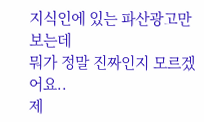지식인에 있는 파산광고만 보는데
뭐가 정말 진짜인지 모르겠어요..
제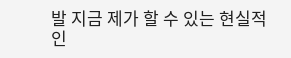발 지금 제가 할 수 있는 현실적인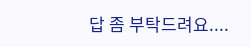답 좀 부탁드려요....